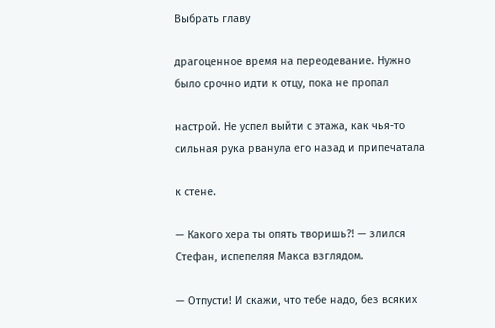Выбрать главу

драгоценное время на переодевание. Нужно было срочно идти к отцу, пока не пропал

настрой. Не успел выйти с этажа, как чья-то сильная рука рванула его назад и припечатала

к стене.

— Какого хера ты опять творишь?! — злился Стефан, испепеляя Макса взглядом.

— Отпусти! И скажи, что тебе надо, без всяких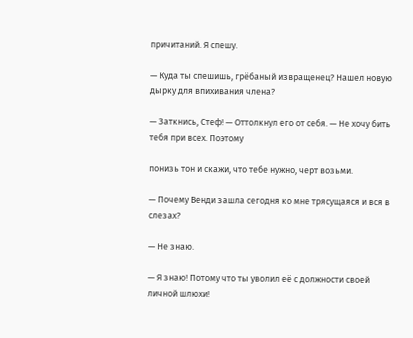причитаний. Я спешу.

— Куда ты спешишь, грёбаный извращенец? Нашел новую дырку для впихивания члена?

— Заткнись, Стеф! — Оттолкнул его от себя. — Не хочу бить тебя при всех. Поэтому

понизь тон и скажи, что тебе нужно, черт возьми.

— Почему Венди зашла сегодня ко мне трясущаяся и вся в слезах?

— Не знаю.

— Я знаю! Потому что ты уволил её с должности своей личной шлюхи!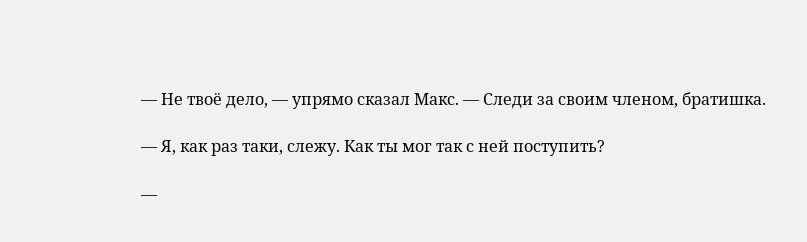— Не твоё дело, — упрямо сказал Макс. — Следи за своим членом, братишка.

— Я, как раз таки, слежу. Как ты мог так с ней поступить?

—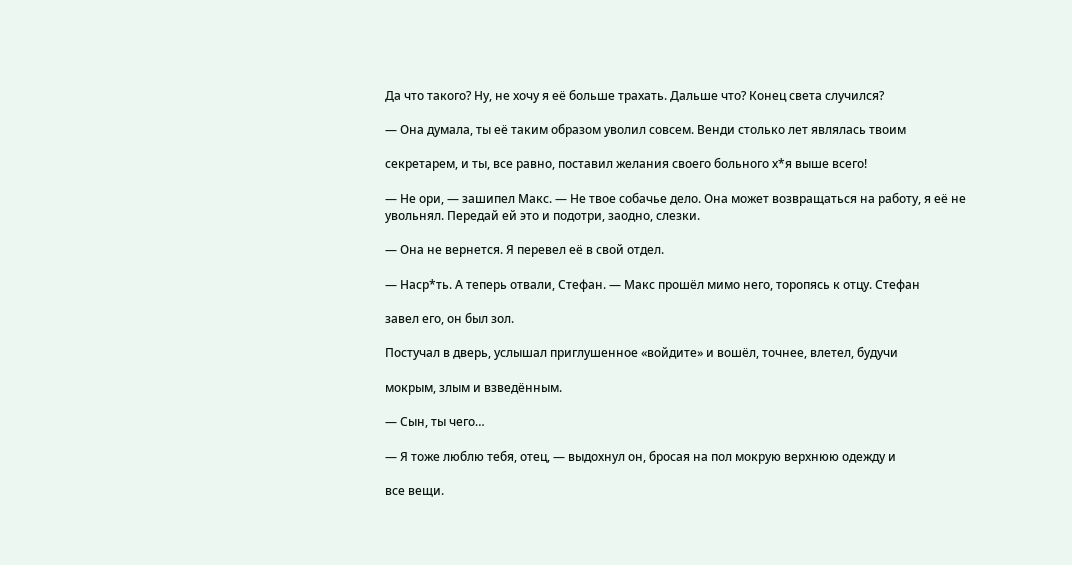Да что такого? Ну, не хочу я её больше трахать. Дальше что? Конец света случился?

— Она думала, ты её таким образом уволил совсем. Венди столько лет являлась твоим

секретарем, и ты, все равно, поставил желания своего больного х*я выше всего!

— Не ори, — зашипел Макс. — Не твое собачье дело. Она может возвращаться на работу, я её не увольнял. Передай ей это и подотри, заодно, слезки.

— Она не вернется. Я перевел её в свой отдел.

— Наср*ть. А теперь отвали, Стефан. — Макс прошёл мимо него, торопясь к отцу. Стефан

завел его, он был зол.

Постучал в дверь, услышал приглушенное «войдите» и вошёл, точнее, влетел, будучи

мокрым, злым и взведённым.

— Сын, ты чего…

— Я тоже люблю тебя, отец, — выдохнул он, бросая на пол мокрую верхнюю одежду и

все вещи.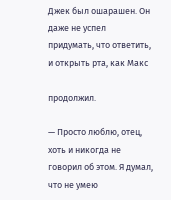Джек был ошарашен. Он даже не успел придумать, что ответить, и открыть рта, как Макс

продолжил.

— Просто люблю, отец, хоть и никогда не говорил об этом. Я думал, что не умею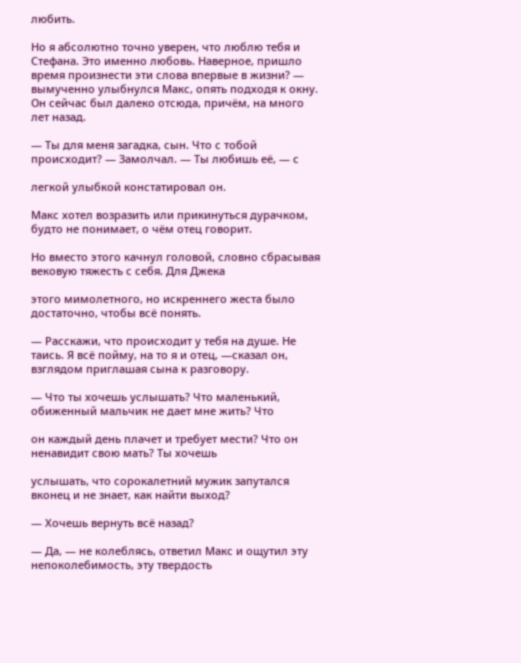любить.

Но я абсолютно точно уверен, что люблю тебя и Стефана. Это именно любовь. Наверное, пришло время произнести эти слова впервые в жизни? — вымученно улыбнулся Макс, опять подходя к окну. Он сейчас был далеко отсюда, причём, на много лет назад.

— Ты для меня загадка, сын. Что с тобой происходит? — Замолчал. — Ты любишь её, — с

легкой улыбкой констатировал он.

Макс хотел возразить или прикинуться дурачком, будто не понимает, о чём отец говорит.

Но вместо этого качнул головой, словно сбрасывая вековую тяжесть с себя. Для Джека

этого мимолетного, но искреннего жеста было достаточно, чтобы всё понять.

— Расскажи, что происходит у тебя на душе. Не таись. Я всё пойму, на то я и отец, —сказал он, взглядом приглашая сына к разговору.

— Что ты хочешь услышать? Что маленький, обиженный мальчик не дает мне жить? Что

он каждый день плачет и требует мести? Что он ненавидит свою мать? Ты хочешь

услышать, что сорокалетний мужик запутался вконец и не знает, как найти выход?

— Хочешь вернуть всё назад?

— Да, — не колеблясь, ответил Макс и ощутил эту непоколебимость, эту твердость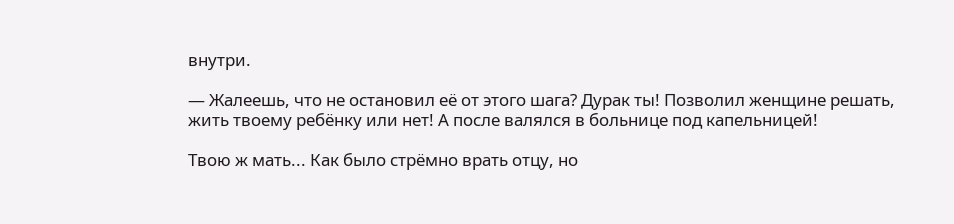внутри.

— Жалеешь, что не остановил её от этого шага? Дурак ты! Позволил женщине решать, жить твоему ребёнку или нет! А после валялся в больнице под капельницей!

Твою ж мать... Как было стрёмно врать отцу, но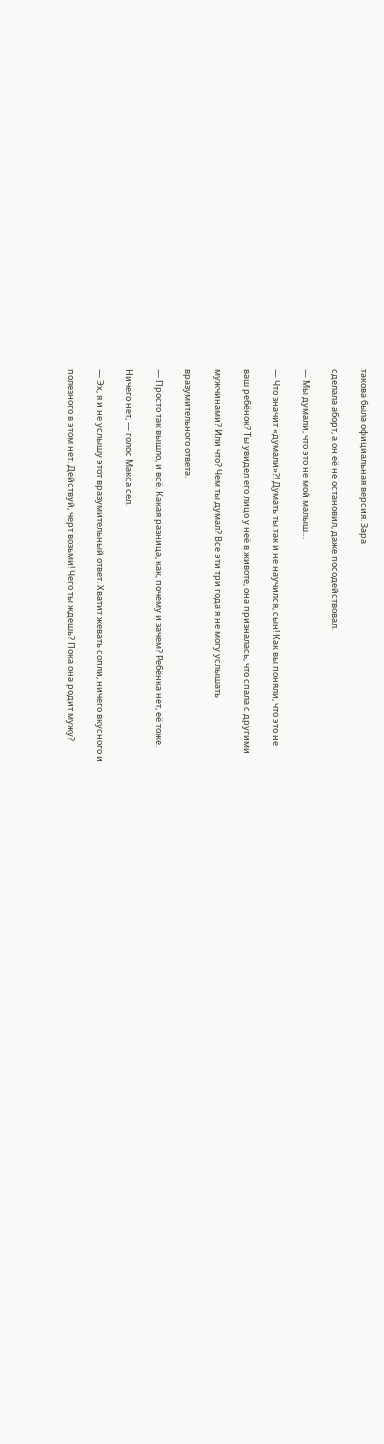такова была официальная версия. Зара

сделала аборт, а он её не остановил, даже посодействовал.

— Мы думали, что это не мой малыш…

— Что значит «думали»?! Думать ты так и не научился, сын! Как вы поняли, что это не

ваш ребёнок? Ты увидел его лицо у неё в животе, она призналась, что спала с другими

мужчинами? Или что? Чем ты думал? Все эти три года я не могу услышать

вразумительного ответа.

— Просто так вышло, и всё. Какая разница, как, почему и зачем? Ребёнка нет, её тоже.

Ничего нет, — голос Макса сел.

— Эх, я и не услышу этот вразумительный ответ. Хватит жевать сопли, ничего вкусного и

полезного в этом нет. Действуй, черт возьми! Чего ты ждешь? Пока она родит мужу?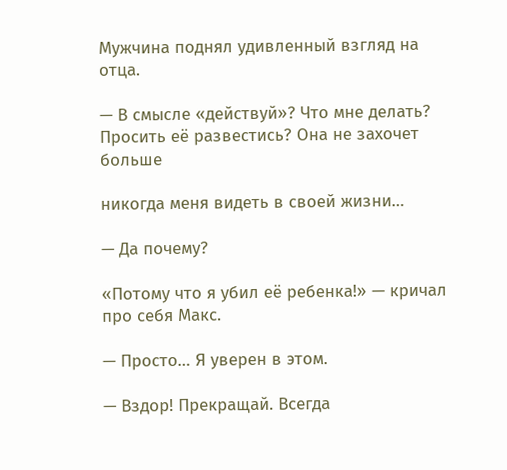Мужчина поднял удивленный взгляд на отца.

— В смысле «действуй»? Что мне делать? Просить её развестись? Она не захочет больше

никогда меня видеть в своей жизни…

— Да почему?

«Потому что я убил её ребенка!» — кричал про себя Макс.

— Просто… Я уверен в этом.

— Вздор! Прекращай. Всегда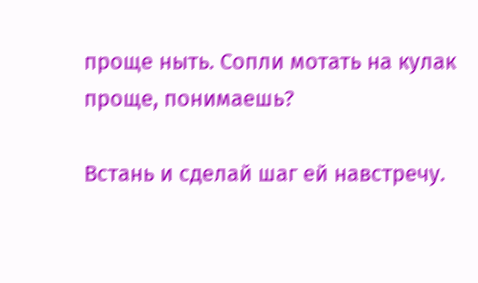проще ныть. Сопли мотать на кулак проще, понимаешь?

Встань и сделай шаг ей навстречу.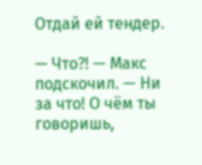Отдай ей тендер.

— Что?! — Макс подскочил. — Ни за что! О чём ты говоришь,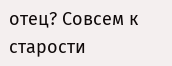отец? Совсем к старости